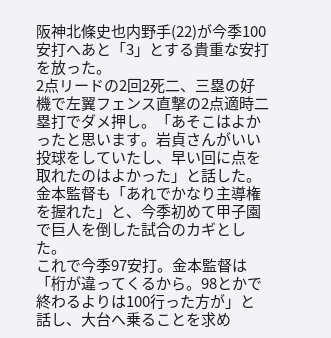阪神北條史也内野手(22)が今季100安打へあと「3」とする貴重な安打を放った。
2点リードの2回2死二、三塁の好機で左翼フェンス直撃の2点適時二塁打でダメ押し。「あそこはよかったと思います。岩貞さんがいい投球をしていたし、早い回に点を取れたのはよかった」と話した。
金本監督も「あれでかなり主導権を握れた」と、今季初めて甲子園で巨人を倒した試合のカギとした。
これで今季97安打。金本監督は「桁が違ってくるから。98とかで終わるよりは100行った方が」と話し、大台へ乗ることを求め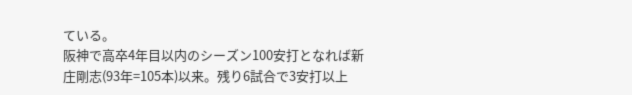ている。
阪神で高卒4年目以内のシーズン100安打となれば新庄剛志(93年=105本)以来。残り6試合で3安打以上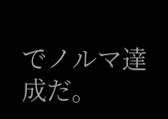でノルマ達成だ。